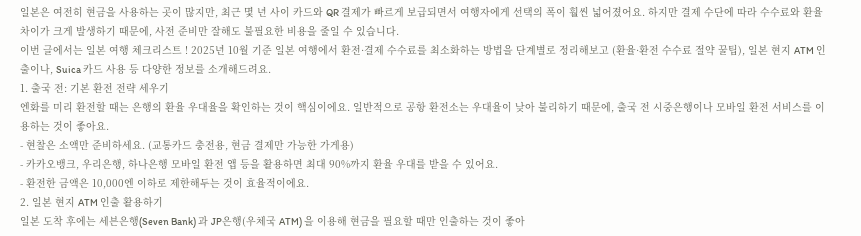일본은 여전히 현금을 사용하는 곳이 많지만, 최근 몇 년 사이 카드와 QR 결제가 빠르게 보급되면서 여행자에게 선택의 폭이 훨씬 넓어졌어요. 하지만 결제 수단에 따라 수수료와 환율 차이가 크게 발생하기 때문에, 사전 준비만 잘해도 불필요한 비용을 줄일 수 있습니다.
이번 글에서는 일본 여행 체크리스트 ! 2025년 10월 기준 일본 여행에서 환전·결제 수수료를 최소화하는 방법을 단계별로 정리해보고 (환율·환전 수수료 절약 꿀팁), 일본 현지 ATM 인출이나, Suica 카드 사용 등 다양한 정보를 소개해드려요.
1. 출국 전: 기본 환전 전략 세우기
엔화를 미리 환전할 때는 은행의 환율 우대율을 확인하는 것이 핵심이에요. 일반적으로 공항 환전소는 우대율이 낮아 불리하기 때문에, 출국 전 시중은행이나 모바일 환전 서비스를 이용하는 것이 좋아요.
- 현찰은 소액만 준비하세요. (교통카드 충전용, 현금 결제만 가능한 가게용)
- 카카오뱅크, 우리은행, 하나은행 모바일 환전 앱 등을 활용하면 최대 90%까지 환율 우대를 받을 수 있어요.
- 환전한 금액은 10,000엔 이하로 제한해두는 것이 효율적이에요.
2. 일본 현지 ATM 인출 활용하기
일본 도착 후에는 세븐은행(Seven Bank) 과 JP은행(우체국 ATM) 을 이용해 현금을 필요할 때만 인출하는 것이 좋아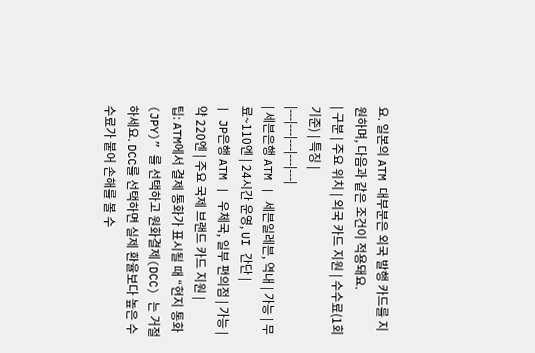요. 일본의 ATM 대부분은 외국 발행 카드를 지원하며, 다음과 같은 조건이 적용돼요.
| 구분 | 주요 위치 | 외국 카드 지원 | 수수료(1회 기준) | 특징 |
|---|---|---|---|---|
| 세븐은행 ATM | 세븐일레븐, 역내 | 가능 | 무료~110엔 | 24시간 운영, UI 간단 |
| JP은행 ATM | 우체국, 일부 편의점 | 가능 | 약 220엔 | 주요 국제 브랜드 카드 지원 |
팁: ATM에서 결제 통화가 표시될 때 “현지 통화(JPY)” 를 선택하고 원화결제(DCC) 는 거절하세요. DCC를 선택하면 실제 환율보다 높은 수수료가 붙어 손해를 볼 수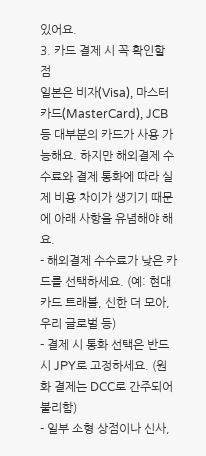있어요.
3. 카드 결제 시 꼭 확인할 점
일본은 비자(Visa), 마스터카드(MasterCard), JCB 등 대부분의 카드가 사용 가능해요. 하지만 해외결제 수수료와 결제 통화에 따라 실제 비용 차이가 생기기 때문에 아래 사항을 유념해야 해요.
- 해외결제 수수료가 낮은 카드를 선택하세요. (예: 현대카드 트래블, 신한 더 모아, 우리 글로벌 등)
- 결제 시 통화 선택은 반드시 JPY로 고정하세요. (원화 결제는 DCC로 간주되어 불리함)
- 일부 소형 상점이나 신사,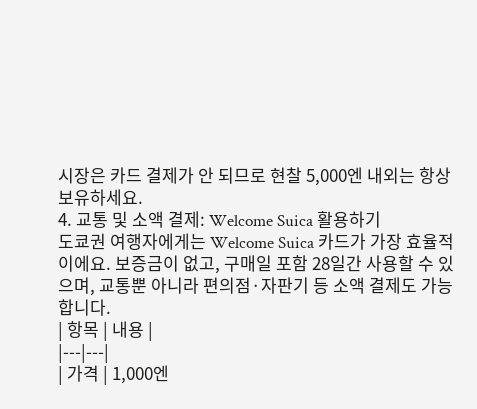시장은 카드 결제가 안 되므로 현찰 5,000엔 내외는 항상 보유하세요.
4. 교통 및 소액 결제: Welcome Suica 활용하기
도쿄권 여행자에게는 Welcome Suica 카드가 가장 효율적이에요. 보증금이 없고, 구매일 포함 28일간 사용할 수 있으며, 교통뿐 아니라 편의점·자판기 등 소액 결제도 가능합니다.
| 항목 | 내용 |
|---|---|
| 가격 | 1,000엔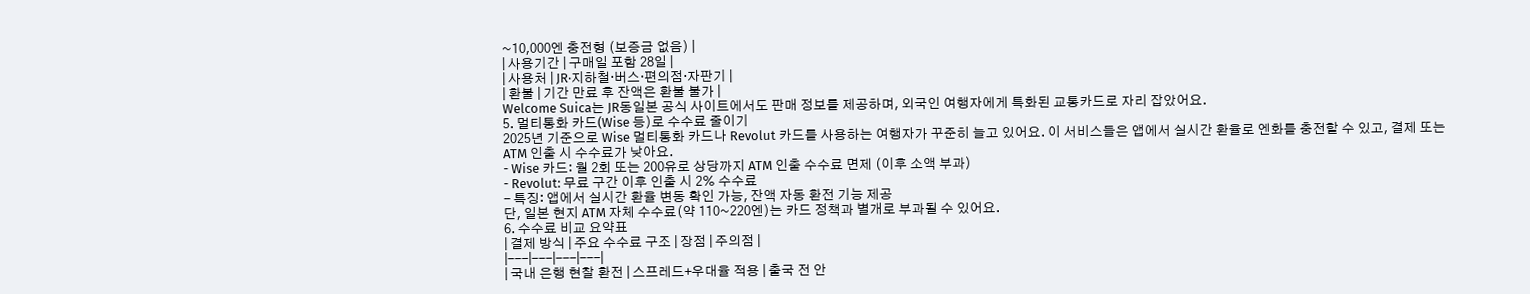~10,000엔 충전형 (보증금 없음) |
| 사용기간 | 구매일 포함 28일 |
| 사용처 | JR·지하철·버스·편의점·자판기 |
| 환불 | 기간 만료 후 잔액은 환불 불가 |
Welcome Suica는 JR동일본 공식 사이트에서도 판매 정보를 제공하며, 외국인 여행자에게 특화된 교통카드로 자리 잡았어요.
5. 멀티통화 카드(Wise 등)로 수수료 줄이기
2025년 기준으로 Wise 멀티통화 카드나 Revolut 카드를 사용하는 여행자가 꾸준히 늘고 있어요. 이 서비스들은 앱에서 실시간 환율로 엔화를 충전할 수 있고, 결제 또는 ATM 인출 시 수수료가 낮아요.
- Wise 카드: 월 2회 또는 200유로 상당까지 ATM 인출 수수료 면제 (이후 소액 부과)
- Revolut: 무료 구간 이후 인출 시 2% 수수료
- 특징: 앱에서 실시간 환율 변동 확인 가능, 잔액 자동 환전 기능 제공
단, 일본 현지 ATM 자체 수수료(약 110~220엔)는 카드 정책과 별개로 부과될 수 있어요.
6. 수수료 비교 요약표
| 결제 방식 | 주요 수수료 구조 | 장점 | 주의점 |
|---|---|---|---|
| 국내 은행 현찰 환전 | 스프레드+우대율 적용 | 출국 전 안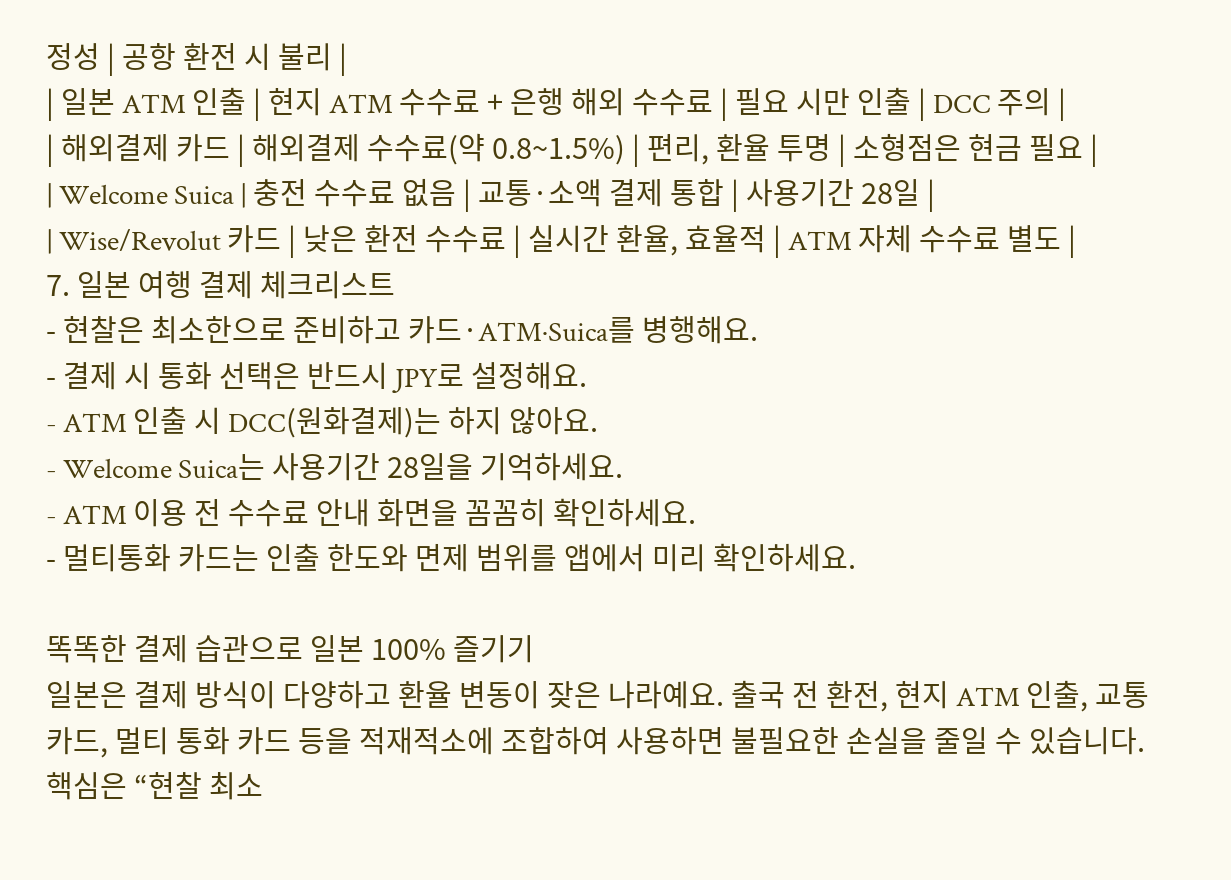정성 | 공항 환전 시 불리 |
| 일본 ATM 인출 | 현지 ATM 수수료 + 은행 해외 수수료 | 필요 시만 인출 | DCC 주의 |
| 해외결제 카드 | 해외결제 수수료(약 0.8~1.5%) | 편리, 환율 투명 | 소형점은 현금 필요 |
| Welcome Suica | 충전 수수료 없음 | 교통·소액 결제 통합 | 사용기간 28일 |
| Wise/Revolut 카드 | 낮은 환전 수수료 | 실시간 환율, 효율적 | ATM 자체 수수료 별도 |
7. 일본 여행 결제 체크리스트
- 현찰은 최소한으로 준비하고 카드·ATM·Suica를 병행해요.
- 결제 시 통화 선택은 반드시 JPY로 설정해요.
- ATM 인출 시 DCC(원화결제)는 하지 않아요.
- Welcome Suica는 사용기간 28일을 기억하세요.
- ATM 이용 전 수수료 안내 화면을 꼼꼼히 확인하세요.
- 멀티통화 카드는 인출 한도와 면제 범위를 앱에서 미리 확인하세요.

똑똑한 결제 습관으로 일본 100% 즐기기
일본은 결제 방식이 다양하고 환율 변동이 잦은 나라예요. 출국 전 환전, 현지 ATM 인출, 교통카드, 멀티 통화 카드 등을 적재적소에 조합하여 사용하면 불필요한 손실을 줄일 수 있습니다.
핵심은 “현찰 최소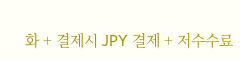화 + 결제시 JPY 결제 + 저수수료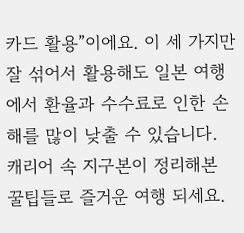카드 활용”이에요. 이 세 가지만 잘 섞어서 활용해도 일본 여행에서 환율과 수수료로 인한 손해를 많이 낮출 수 있습니다.
캐리어 속 지구본이 정리해본 꿀팁들로 즐거운 여행 되세요.